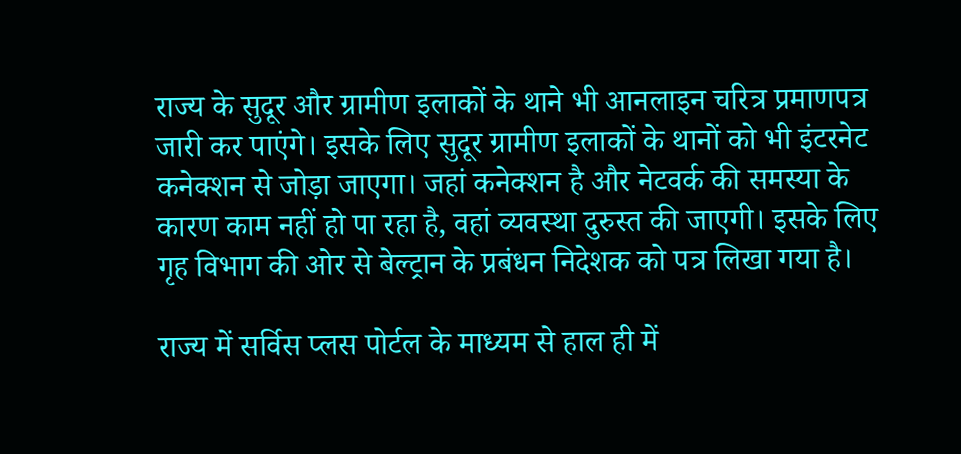राज्य के सुदूर और ग्रामीण इलाकों के थाने भी आनलाइन चरित्र प्रमाणपत्र जारी कर पाएंगे। इसके लिए सुदूर ग्रामीण इलाकों के थानों को भी इंटरनेट कनेक्शन से जोड़ा जाएगा। जहां कनेक्शन है और नेटवर्क की समस्या के कारण काम नहीं हो पा रहा है, वहां व्यवस्था दुरुस्त की जाएगी। इसके लिए गृह विभाग की ओर से बेल्ट्रान के प्रबंधन निदेशक को पत्र लिखा गया है।

राज्य में सर्विस प्लस पोर्टल के माध्यम से हाल ही में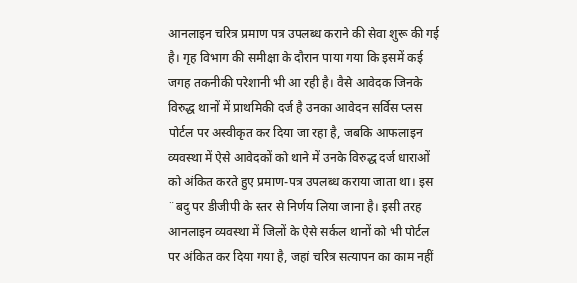आनलाइन चरित्र प्रमाण पत्र उपलब्ध कराने की सेवा शुरू की गई है। गृह विभाग की समीक्षा के दौरान पाया गया कि इसमें कई जगह तकनीकी परेशानी भी आ रही है। वैसे आवेदक जिनके विरुद्ध थानों में प्राथमिकी दर्ज है उनका आवेदन सर्विस प्लस पोर्टल पर अस्वीकृत कर दिया जा रहा है, जबकि आफलाइन व्यवस्था में ऐसे आवेदकों को थाने में उनके विरुद्ध दर्ज धाराओं को अंकित करते हुए प्रमाण-पत्र उपलब्ध कराया जाता था। इस ¨बदु पर डीजीपी के स्तर से निर्णय लिया जाना है। इसी तरह आनलाइन व्यवस्था में जिलों के ऐसे सर्कल थानों को भी पोर्टल पर अंकित कर दिया गया है, जहां चरित्र सत्यापन का काम नहीं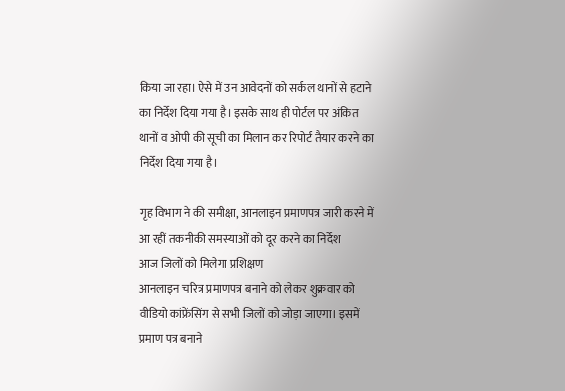किया जा रहा। ऐसे में उन आवेदनों को सर्कल थानों से हटाने का निर्देश दिया गया है। इसके साथ ही पोर्टल पर अंकित थानों व ओपी की सूची का मिलान कर रिपोर्ट तैयार करने का निर्देश दिया गया है।

गृह विभाग ने की समीक्षा, आनलाइन प्रमाणपत्र जारी करने में आ रहीं तकनीकी समस्याओं को दूर करने का निर्देश
आज जिलों को मिलेगा प्रशिक्षण
आनलाइन चरित्र प्रमाणपत्र बनाने को लेकर शुक्रवार को वीडियो कांफ्रेंसिंग से सभी जिलों को जोड़ा जाएगा। इसमें प्रमाण पत्र बनाने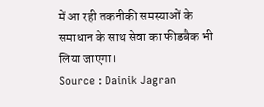में आ रही तकनीकी समस्याओं के समाधान के साथ सेवा का फीडबैक भी लिया जाएगा।
Source : Dainik Jagran